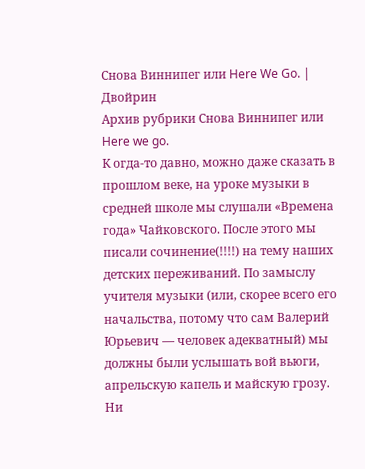Снова Виннипег или Here We Go. | Двойрин
Архив рубрики Снова Виннипег или Here we go.
К огда-то давно, можно даже сказать в прошлом веке, на уроке музыки в средней школе мы слушали «Времена года» Чайковского. После этого мы писали сочинение(!!!!) на тему наших детских переживаний. По замыслу учителя музыки (или, скорее всего его начальства, потому что сам Валерий Юрьевич — человек адекватный) мы должны были услышать вой вьюги, апрельскую капель и майскую грозу. Ни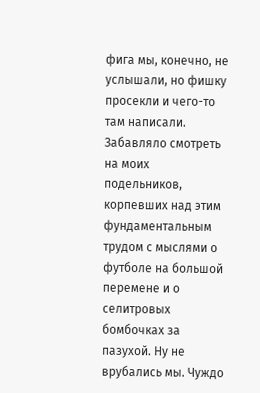фига мы, конечно, не услышали, но фишку просекли и чего-то там написали. Забавляло смотреть на моих подельников, корпевших над этим фундаментальным трудом с мыслями о футболе на большой перемене и о селитровых бомбочках за пазухой. Ну не врубались мы. Чуждо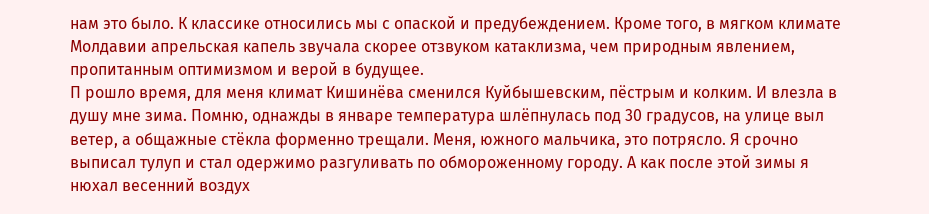нам это было. К классике относились мы с опаской и предубеждением. Кроме того, в мягком климате Молдавии апрельская капель звучала скорее отзвуком катаклизма, чем природным явлением, пропитанным оптимизмом и верой в будущее.
П рошло время, для меня климат Кишинёва сменился Куйбышевcким, пёстрым и колким. И влезла в душу мне зима. Помню, однажды в январе температура шлёпнулась под 30 градусов, на улице выл ветер, а общажные стёкла форменно трещали. Меня, южного мальчика, это потрясло. Я срочно выписал тулуп и стал одержимо разгуливать по обмороженному городу. А как после этой зимы я нюхал весенний воздух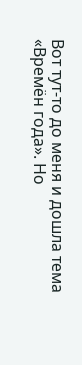Вот тут-то до меня и дошла тема «Времён года». Но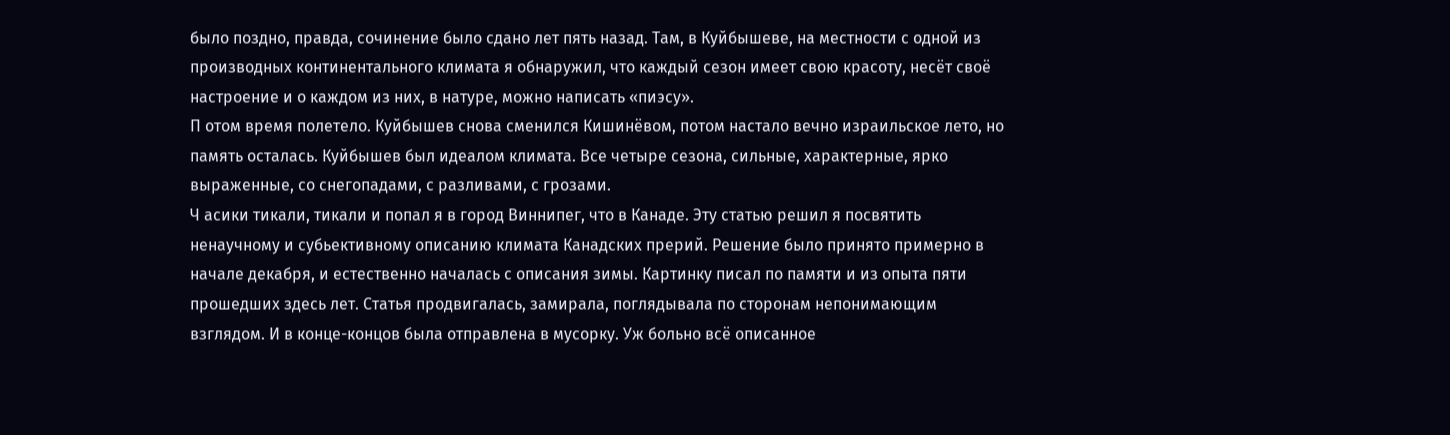было поздно, правда, сочинение было сдано лет пять назад. Там, в Куйбышеве, на местности с одной из производных континентального климата я обнаружил, что каждый сезон имеет свою красоту, несёт своё настроение и о каждом из них, в натуре, можно написать «пиэсу».
П отом время полетело. Куйбышев снова сменился Кишинёвом, потом настало вечно израильское лето, но память осталась. Куйбышев был идеалом климата. Все четыре сезона, сильные, характерные, ярко выраженные, со снегопадами, с разливами, с грозами.
Ч асики тикали, тикали и попал я в город Виннипег, что в Канаде. Эту статью решил я посвятить ненаучному и субьективному описанию климата Канадских прерий. Решение было принято примерно в начале декабря, и естественно началась с описания зимы. Картинку писал по памяти и из опыта пяти прошедших здесь лет. Статья продвигалась, замирала, поглядывала по сторонам непонимающим взглядом. И в конце-концов была отправлена в мусорку. Уж больно всё описанное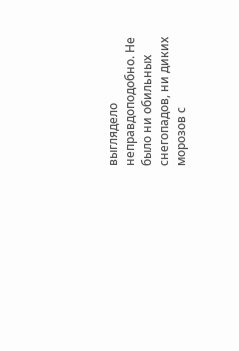выглядело неправдоподобно. Не было ни обильных снегопадов, ни диких морозов с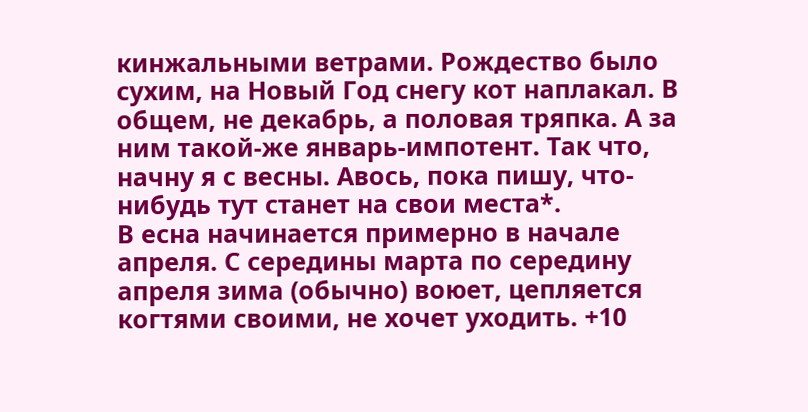кинжальными ветрами. Рождество было сухим, на Новый Год снегу кот наплакал. В общем, не декабрь, а половая тряпка. А за ним такой-же январь-импотент. Так что, начну я с весны. Авось, пока пишу, что-нибудь тут станет на свои места*.
В есна начинается примерно в начале апреля. С середины марта по середину апреля зима (обычно) воюет, цепляется когтями своими, не хочет уходить. +10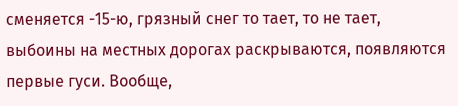сменяется -15-ю, грязный снег то тает, то не тает, выбоины на местных дорогах раскрываются, появляются первые гуси. Вообще,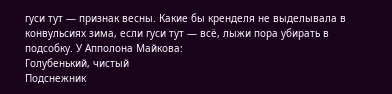гуси тут — признак весны. Какие бы кренделя не выделывала в конвульсиях зима, если гуси тут — всё, лыжи пора убирать в подсобку. У Апполона Майкова:
Голубенький, чистый
Подснежник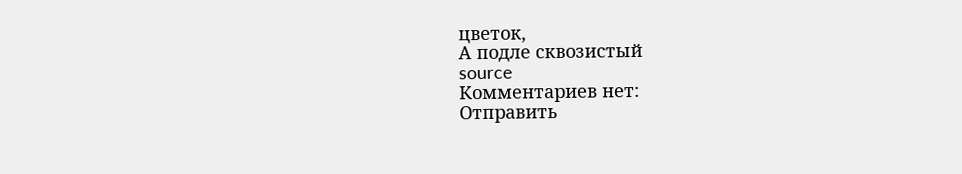цветок,
А подле сквозистый
source
Комментариев нет:
Отправить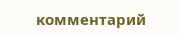комментарий